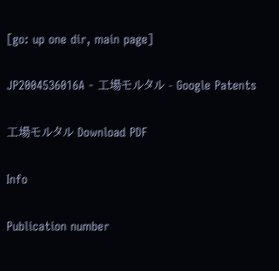[go: up one dir, main page]

JP2004536016A - 工場モルタル - Google Patents

工場モルタル Download PDF

Info

Publication number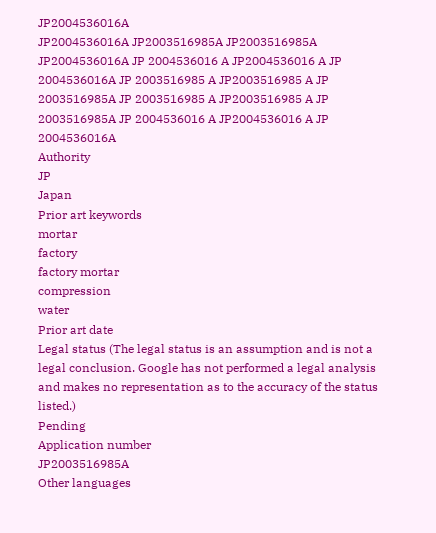JP2004536016A
JP2004536016A JP2003516985A JP2003516985A JP2004536016A JP 2004536016 A JP2004536016 A JP 2004536016A JP 2003516985 A JP2003516985 A JP 2003516985A JP 2003516985 A JP2003516985 A JP 2003516985A JP 2004536016 A JP2004536016 A JP 2004536016A
Authority
JP
Japan
Prior art keywords
mortar
factory
factory mortar
compression
water
Prior art date
Legal status (The legal status is an assumption and is not a legal conclusion. Google has not performed a legal analysis and makes no representation as to the accuracy of the status listed.)
Pending
Application number
JP2003516985A
Other languages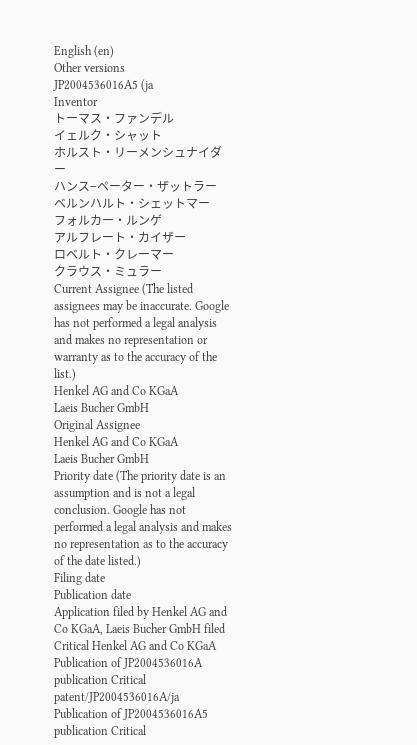English (en)
Other versions
JP2004536016A5 (ja
Inventor
トーマス・ファンデル
イェルク・シャット
ホルスト・リーメンシュナイダー
ハンス−ペーター・ザットラー
ベルンハルト・シェットマー
フォルカー・ルンゲ
アルフレート・カイザー
ロベルト・クレーマー
クラウス・ミュラー
Current Assignee (The listed assignees may be inaccurate. Google has not performed a legal analysis and makes no representation or warranty as to the accuracy of the list.)
Henkel AG and Co KGaA
Laeis Bucher GmbH
Original Assignee
Henkel AG and Co KGaA
Laeis Bucher GmbH
Priority date (The priority date is an assumption and is not a legal conclusion. Google has not performed a legal analysis and makes no representation as to the accuracy of the date listed.)
Filing date
Publication date
Application filed by Henkel AG and Co KGaA, Laeis Bucher GmbH filed Critical Henkel AG and Co KGaA
Publication of JP2004536016A publication Critical patent/JP2004536016A/ja
Publication of JP2004536016A5 publication Critical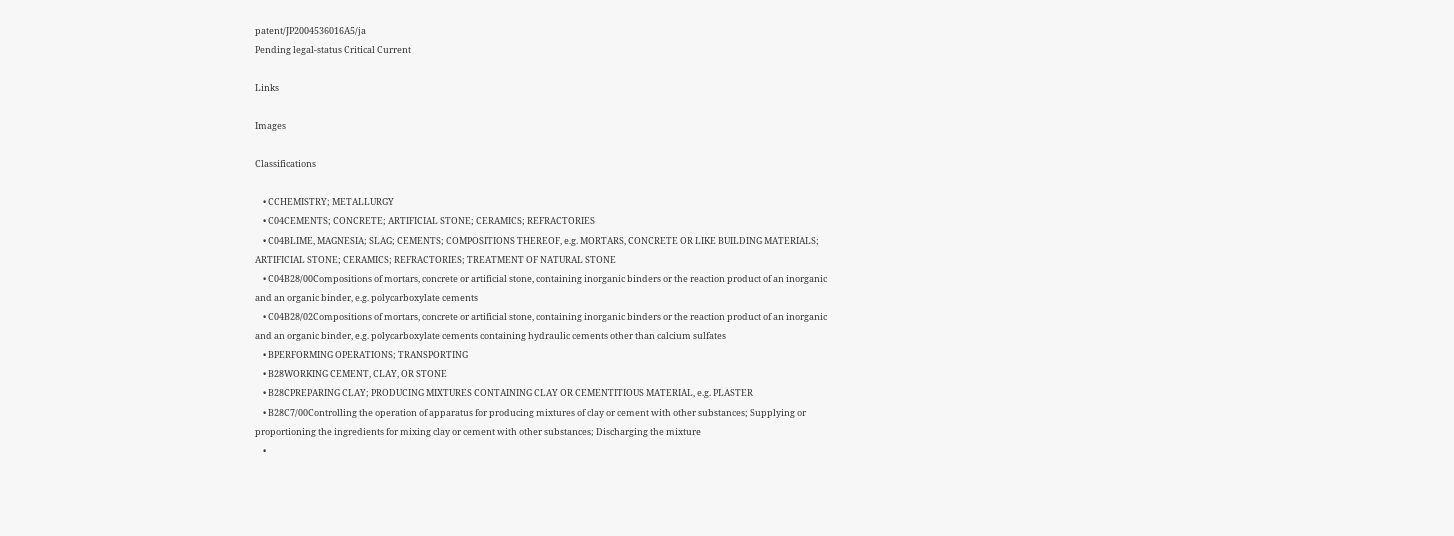patent/JP2004536016A5/ja
Pending legal-status Critical Current

Links

Images

Classifications

    • CCHEMISTRY; METALLURGY
    • C04CEMENTS; CONCRETE; ARTIFICIAL STONE; CERAMICS; REFRACTORIES
    • C04BLIME, MAGNESIA; SLAG; CEMENTS; COMPOSITIONS THEREOF, e.g. MORTARS, CONCRETE OR LIKE BUILDING MATERIALS; ARTIFICIAL STONE; CERAMICS; REFRACTORIES; TREATMENT OF NATURAL STONE
    • C04B28/00Compositions of mortars, concrete or artificial stone, containing inorganic binders or the reaction product of an inorganic and an organic binder, e.g. polycarboxylate cements
    • C04B28/02Compositions of mortars, concrete or artificial stone, containing inorganic binders or the reaction product of an inorganic and an organic binder, e.g. polycarboxylate cements containing hydraulic cements other than calcium sulfates
    • BPERFORMING OPERATIONS; TRANSPORTING
    • B28WORKING CEMENT, CLAY, OR STONE
    • B28CPREPARING CLAY; PRODUCING MIXTURES CONTAINING CLAY OR CEMENTITIOUS MATERIAL, e.g. PLASTER
    • B28C7/00Controlling the operation of apparatus for producing mixtures of clay or cement with other substances; Supplying or proportioning the ingredients for mixing clay or cement with other substances; Discharging the mixture
    •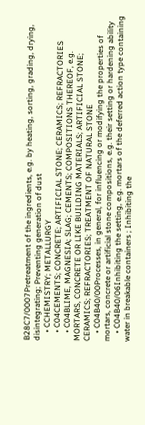B28C7/0007Pretreatment of the ingredients, e.g. by heating, sorting, grading, drying, disintegrating; Preventing generation of dust
    • CCHEMISTRY; METALLURGY
    • C04CEMENTS; CONCRETE; ARTIFICIAL STONE; CERAMICS; REFRACTORIES
    • C04BLIME, MAGNESIA; SLAG; CEMENTS; COMPOSITIONS THEREOF, e.g. MORTARS, CONCRETE OR LIKE BUILDING MATERIALS; ARTIFICIAL STONE; CERAMICS; REFRACTORIES; TREATMENT OF NATURAL STONE
    • C04B40/00Processes, in general, for influencing or modifying the properties of mortars, concrete or artificial stone compositions, e.g. their setting or hardening ability
    • C04B40/06Inhibiting the setting, e.g. mortars of the deferred action type containing water in breakable containers ; Inhibiting the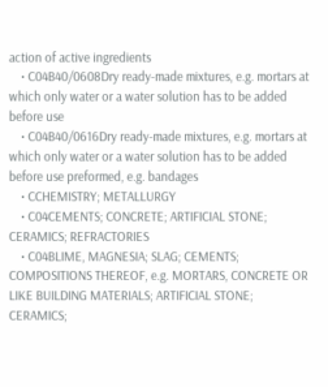action of active ingredients
    • C04B40/0608Dry ready-made mixtures, e.g. mortars at which only water or a water solution has to be added before use
    • C04B40/0616Dry ready-made mixtures, e.g. mortars at which only water or a water solution has to be added before use preformed, e.g. bandages
    • CCHEMISTRY; METALLURGY
    • C04CEMENTS; CONCRETE; ARTIFICIAL STONE; CERAMICS; REFRACTORIES
    • C04BLIME, MAGNESIA; SLAG; CEMENTS; COMPOSITIONS THEREOF, e.g. MORTARS, CONCRETE OR LIKE BUILDING MATERIALS; ARTIFICIAL STONE; CERAMICS;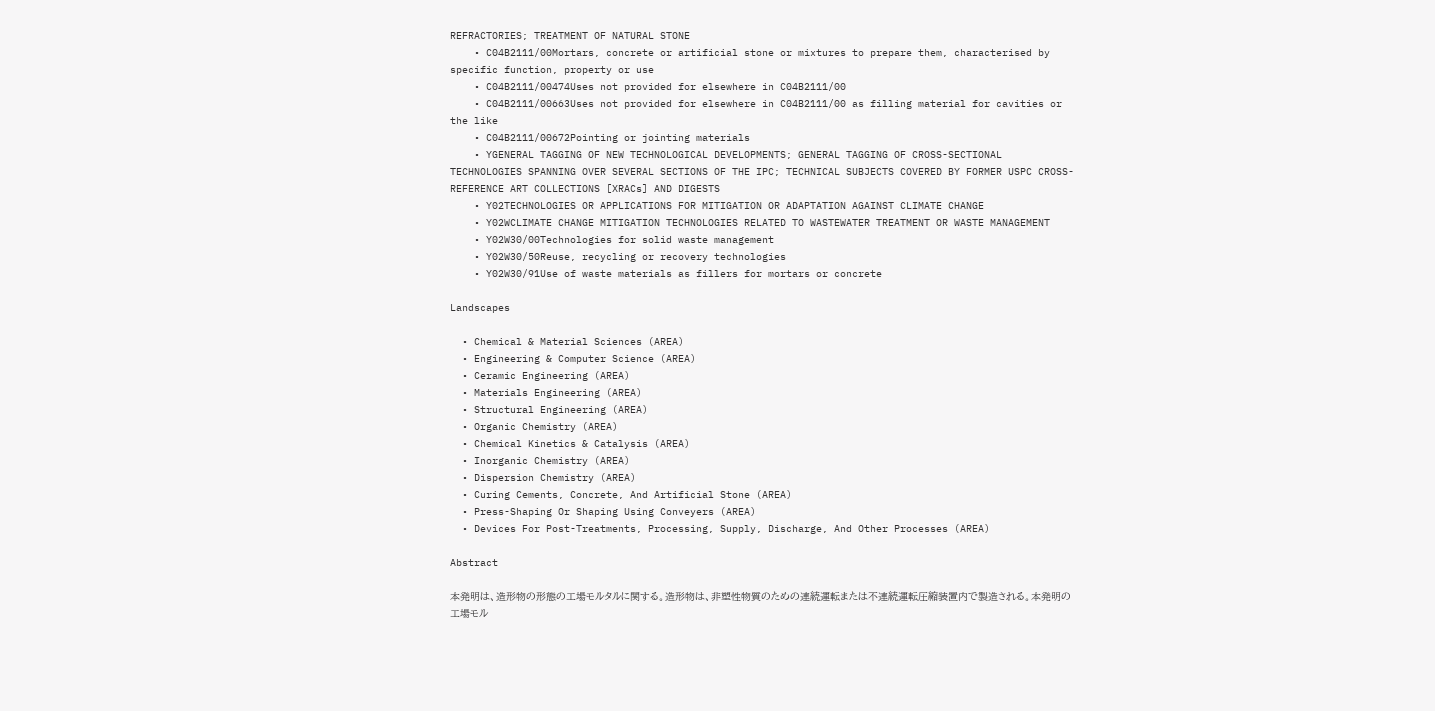REFRACTORIES; TREATMENT OF NATURAL STONE
    • C04B2111/00Mortars, concrete or artificial stone or mixtures to prepare them, characterised by specific function, property or use
    • C04B2111/00474Uses not provided for elsewhere in C04B2111/00
    • C04B2111/00663Uses not provided for elsewhere in C04B2111/00 as filling material for cavities or the like
    • C04B2111/00672Pointing or jointing materials
    • YGENERAL TAGGING OF NEW TECHNOLOGICAL DEVELOPMENTS; GENERAL TAGGING OF CROSS-SECTIONAL TECHNOLOGIES SPANNING OVER SEVERAL SECTIONS OF THE IPC; TECHNICAL SUBJECTS COVERED BY FORMER USPC CROSS-REFERENCE ART COLLECTIONS [XRACs] AND DIGESTS
    • Y02TECHNOLOGIES OR APPLICATIONS FOR MITIGATION OR ADAPTATION AGAINST CLIMATE CHANGE
    • Y02WCLIMATE CHANGE MITIGATION TECHNOLOGIES RELATED TO WASTEWATER TREATMENT OR WASTE MANAGEMENT
    • Y02W30/00Technologies for solid waste management
    • Y02W30/50Reuse, recycling or recovery technologies
    • Y02W30/91Use of waste materials as fillers for mortars or concrete

Landscapes

  • Chemical & Material Sciences (AREA)
  • Engineering & Computer Science (AREA)
  • Ceramic Engineering (AREA)
  • Materials Engineering (AREA)
  • Structural Engineering (AREA)
  • Organic Chemistry (AREA)
  • Chemical Kinetics & Catalysis (AREA)
  • Inorganic Chemistry (AREA)
  • Dispersion Chemistry (AREA)
  • Curing Cements, Concrete, And Artificial Stone (AREA)
  • Press-Shaping Or Shaping Using Conveyers (AREA)
  • Devices For Post-Treatments, Processing, Supply, Discharge, And Other Processes (AREA)

Abstract

本発明は、造形物の形態の工場モルタルに関する。造形物は、非塑性物質のための連続運転または不連続運転圧縮装置内で製造される。本発明の工場モル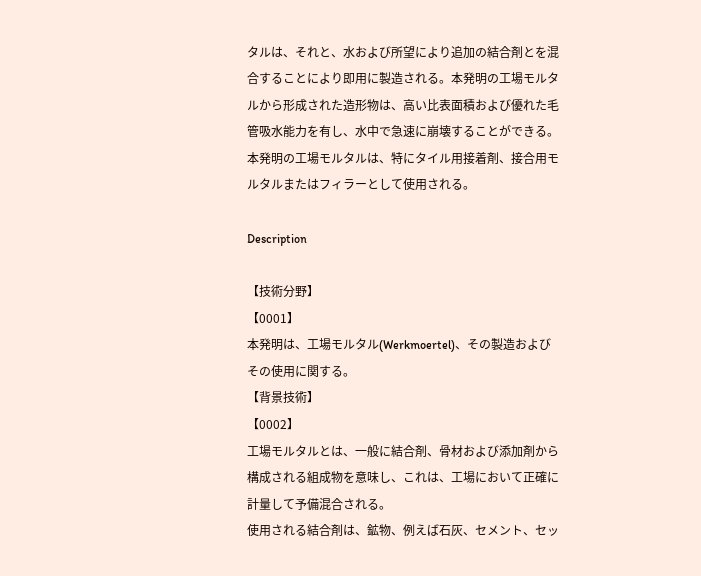タルは、それと、水および所望により追加の結合剤とを混合することにより即用に製造される。本発明の工場モルタルから形成された造形物は、高い比表面積および優れた毛管吸水能力を有し、水中で急速に崩壊することができる。本発明の工場モルタルは、特にタイル用接着剤、接合用モルタルまたはフィラーとして使用される。

Description

【技術分野】
【0001】
本発明は、工場モルタル(Werkmoertel)、その製造およびその使用に関する。
【背景技術】
【0002】
工場モルタルとは、一般に結合剤、骨材および添加剤から構成される組成物を意味し、これは、工場において正確に計量して予備混合される。
使用される結合剤は、鉱物、例えば石灰、セメント、セッ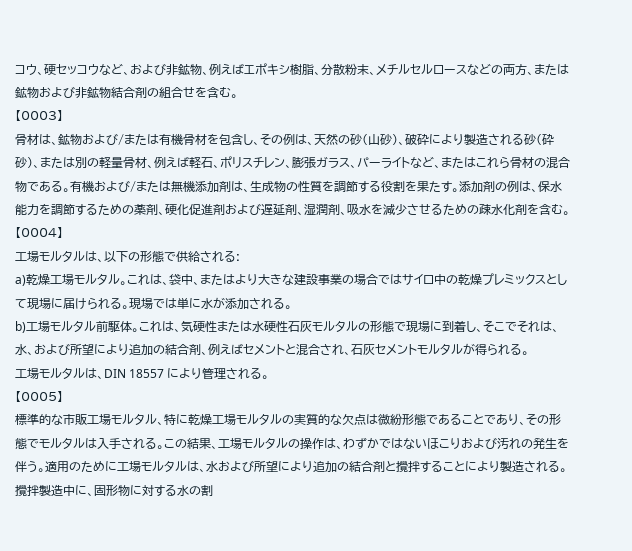コウ、硬セッコウなど、および非鉱物、例えばエポキシ樹脂、分散粉末、メチルセルロースなどの両方、または鉱物および非鉱物結合剤の組合せを含む。
【0003】
骨材は、鉱物および/または有機骨材を包含し、その例は、天然の砂(山砂)、破砕により製造される砂(砕砂)、または別の軽量骨材、例えば軽石、ポリスチレン、膨張ガラス、パーライトなど、またはこれら骨材の混合物である。有機および/または無機添加剤は、生成物の性質を調節する役割を果たす。添加剤の例は、保水能力を調節するための薬剤、硬化促進剤および遅延剤、湿潤剤、吸水を減少させるための疎水化剤を含む。
【0004】
工場モルタルは、以下の形態で供給される:
a)乾燥工場モルタル。これは、袋中、またはより大きな建設事業の場合ではサイロ中の乾燥プレミックスとして現場に届けられる。現場では単に水が添加される。
b)工場モルタル前駆体。これは、気硬性または水硬性石灰モルタルの形態で現場に到着し、そこでそれは、水、および所望により追加の結合剤、例えばセメントと混合され、石灰セメントモルタルが得られる。
工場モルタルは、DIN 18557 により管理される。
【0005】
標準的な市販工場モルタル、特に乾燥工場モルタルの実質的な欠点は微紛形態であることであり、その形態でモルタルは入手される。この結果、工場モルタルの操作は、わずかではないほこりおよび汚れの発生を伴う。適用のために工場モルタルは、水および所望により追加の結合剤と攪拌することにより製造される。攪拌製造中に、固形物に対する水の割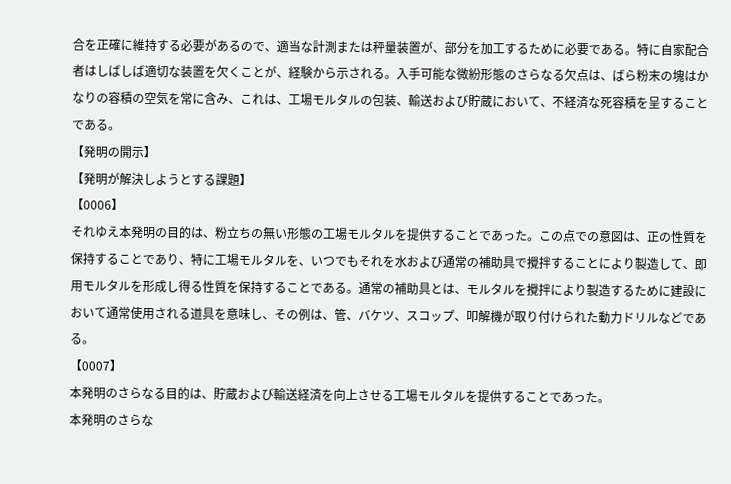合を正確に維持する必要があるので、適当な計測または秤量装置が、部分を加工するために必要である。特に自家配合者はしばしば適切な装置を欠くことが、経験から示される。入手可能な微紛形態のさらなる欠点は、ばら粉末の塊はかなりの容積の空気を常に含み、これは、工場モルタルの包装、輸送および貯蔵において、不経済な死容積を呈することである。
【発明の開示】
【発明が解決しようとする課題】
【0006】
それゆえ本発明の目的は、粉立ちの無い形態の工場モルタルを提供することであった。この点での意図は、正の性質を保持することであり、特に工場モルタルを、いつでもそれを水および通常の補助具で攪拌することにより製造して、即用モルタルを形成し得る性質を保持することである。通常の補助具とは、モルタルを攪拌により製造するために建設において通常使用される道具を意味し、その例は、管、バケツ、スコップ、叩解機が取り付けられた動力ドリルなどである。
【0007】
本発明のさらなる目的は、貯蔵および輸送経済を向上させる工場モルタルを提供することであった。
本発明のさらな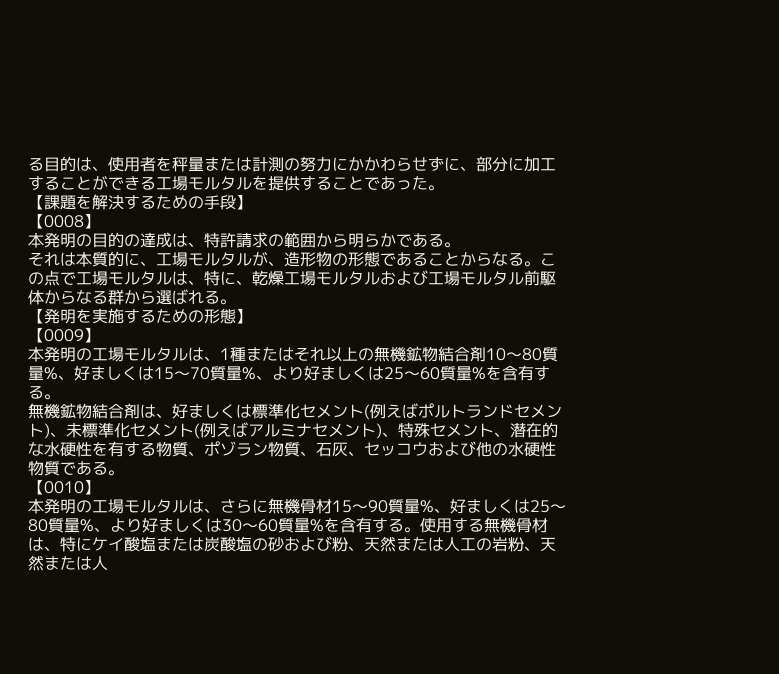る目的は、使用者を秤量または計測の努力にかかわらせずに、部分に加工することができる工場モルタルを提供することであった。
【課題を解決するための手段】
【0008】
本発明の目的の達成は、特許請求の範囲から明らかである。
それは本質的に、工場モルタルが、造形物の形態であることからなる。この点で工場モルタルは、特に、乾燥工場モルタルおよび工場モルタル前駆体からなる群から選ばれる。
【発明を実施するための形態】
【0009】
本発明の工場モルタルは、1種またはそれ以上の無機鉱物結合剤10〜80質量%、好ましくは15〜70質量%、より好ましくは25〜60質量%を含有する。
無機鉱物結合剤は、好ましくは標準化セメント(例えばポルトランドセメント)、未標準化セメント(例えばアルミナセメント)、特殊セメント、潜在的な水硬性を有する物質、ポゾラン物質、石灰、セッコウおよび他の水硬性物質である。
【0010】
本発明の工場モルタルは、さらに無機骨材15〜90質量%、好ましくは25〜80質量%、より好ましくは30〜60質量%を含有する。使用する無機骨材は、特にケイ酸塩または炭酸塩の砂および粉、天然または人工の岩粉、天然または人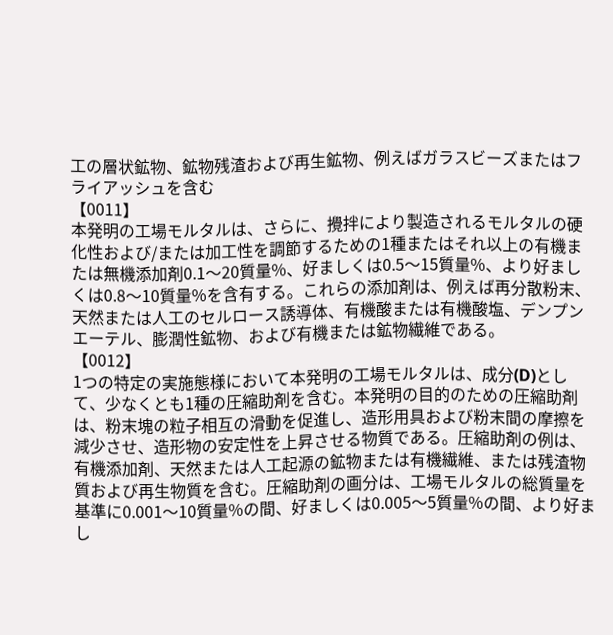工の層状鉱物、鉱物残渣および再生鉱物、例えばガラスビーズまたはフライアッシュを含む
【0011】
本発明の工場モルタルは、さらに、攪拌により製造されるモルタルの硬化性および/または加工性を調節するための1種またはそれ以上の有機または無機添加剤0.1〜20質量%、好ましくは0.5〜15質量%、より好ましくは0.8〜10質量%を含有する。これらの添加剤は、例えば再分散粉末、天然または人工のセルロース誘導体、有機酸または有機酸塩、デンプンエーテル、膨潤性鉱物、および有機または鉱物繊維である。
【0012】
1つの特定の実施態様において本発明の工場モルタルは、成分(D)として、少なくとも1種の圧縮助剤を含む。本発明の目的のための圧縮助剤は、粉末塊の粒子相互の滑動を促進し、造形用具および粉末間の摩擦を減少させ、造形物の安定性を上昇させる物質である。圧縮助剤の例は、有機添加剤、天然または人工起源の鉱物または有機繊維、または残渣物質および再生物質を含む。圧縮助剤の画分は、工場モルタルの総質量を基準に0.001〜10質量%の間、好ましくは0.005〜5質量%の間、より好まし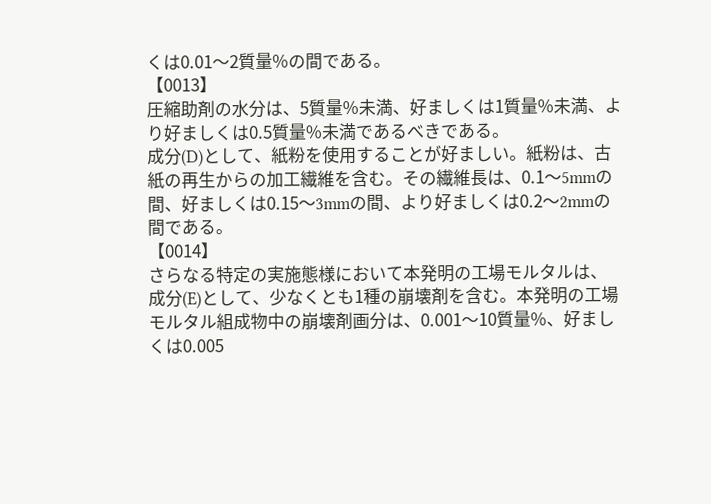くは0.01〜2質量%の間である。
【0013】
圧縮助剤の水分は、5質量%未満、好ましくは1質量%未満、より好ましくは0.5質量%未満であるべきである。
成分(D)として、紙粉を使用することが好ましい。紙粉は、古紙の再生からの加工繊維を含む。その繊維長は、0.1〜5mmの間、好ましくは0.15〜3mmの間、より好ましくは0.2〜2mmの間である。
【0014】
さらなる特定の実施態様において本発明の工場モルタルは、成分(E)として、少なくとも1種の崩壊剤を含む。本発明の工場モルタル組成物中の崩壊剤画分は、0.001〜10質量%、好ましくは0.005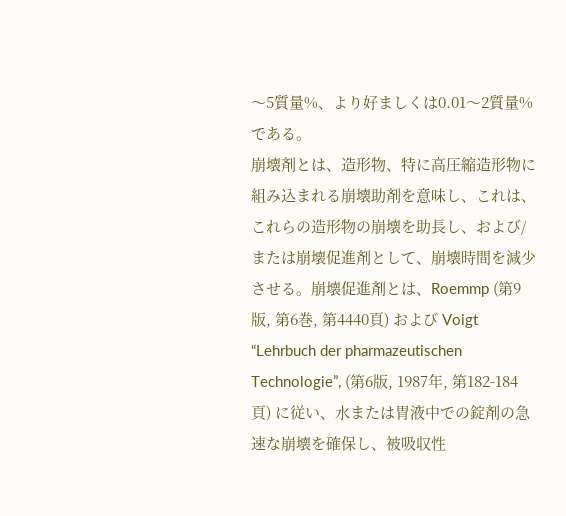〜5質量%、より好ましくは0.01〜2質量%である。
崩壊剤とは、造形物、特に高圧縮造形物に組み込まれる崩壊助剤を意味し、これは、これらの造形物の崩壊を助長し、および/または崩壊促進剤として、崩壊時間を減少させる。崩壊促進剤とは、Roemmp (第9版, 第6巻, 第4440頁) および Voigt “Lehrbuch der pharmazeutischen Technologie”, (第6版, 1987年, 第182-184頁) に従い、水または胃液中での錠剤の急速な崩壊を確保し、被吸収性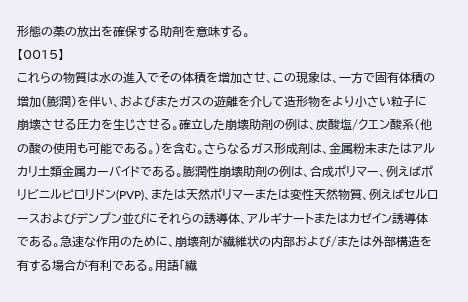形態の薬の放出を確保する助剤を意味する。
【0015】
これらの物質は水の進入でその体積を増加させ、この現象は、一方で固有体積の増加(膨潤)を伴い、およびまたガスの遊離を介して造形物をより小さい粒子に崩壊させる圧力を生じさせる。確立した崩壊助剤の例は、炭酸塩/クエン酸系(他の酸の使用も可能である。)を含む。さらなるガス形成剤は、金属粉末またはアルカリ土類金属カーバイドである。膨潤性崩壊助剤の例は、合成ポリマー、例えばポリビニルピロリドン(PVP)、または天然ポリマーまたは変性天然物質、例えばセルロースおよびデンプン並びにそれらの誘導体、アルギナートまたはカゼイン誘導体である。急速な作用のために、崩壊剤が繊維状の内部および/または外部構造を有する場合が有利である。用語「繊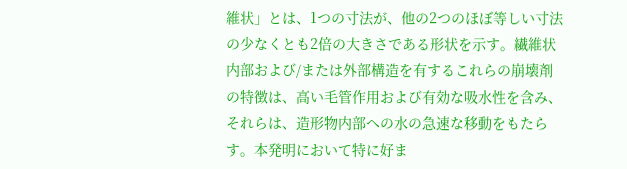維状」とは、1つの寸法が、他の2つのほぼ等しい寸法の少なくとも2倍の大きさである形状を示す。繊維状内部および/または外部構造を有するこれらの崩壊剤の特徴は、高い毛管作用および有効な吸水性を含み、それらは、造形物内部への水の急速な移動をもたらす。本発明において特に好ま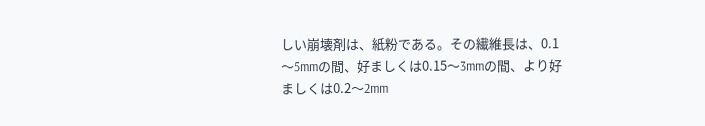しい崩壊剤は、紙粉である。その繊維長は、0.1〜5mmの間、好ましくは0.15〜3mmの間、より好ましくは0.2〜2mm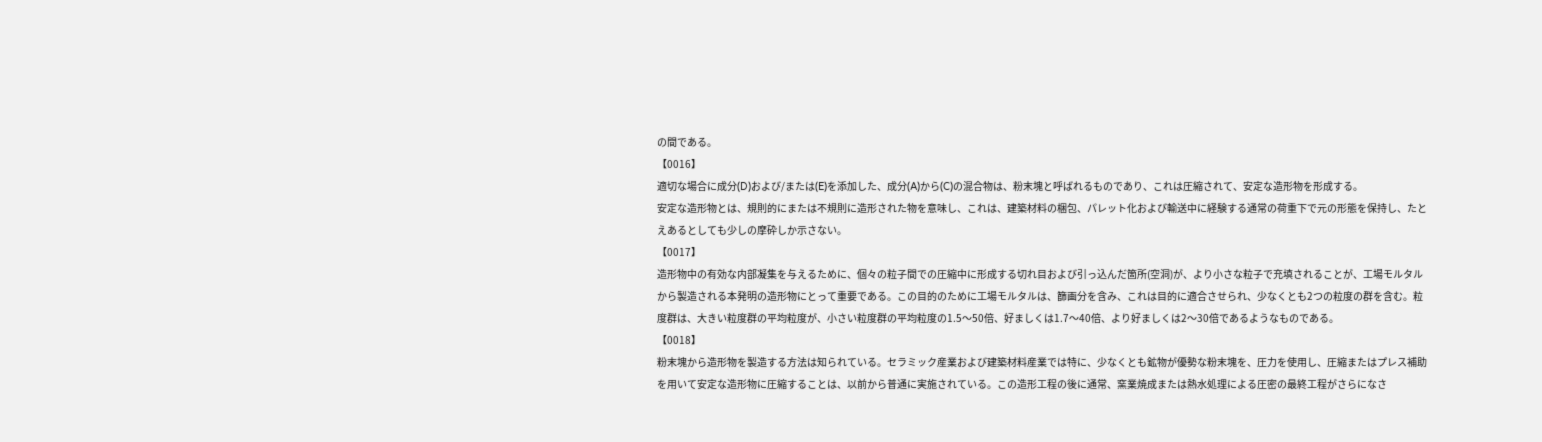の間である。
【0016】
適切な場合に成分(D)および/または(E)を添加した、成分(A)から(C)の混合物は、粉末塊と呼ばれるものであり、これは圧縮されて、安定な造形物を形成する。
安定な造形物とは、規則的にまたは不規則に造形された物を意味し、これは、建築材料の梱包、パレット化および輸送中に経験する通常の荷重下で元の形態を保持し、たとえあるとしても少しの摩砕しか示さない。
【0017】
造形物中の有効な内部凝集を与えるために、個々の粒子間での圧縮中に形成する切れ目および引っ込んだ箇所(空洞)が、より小さな粒子で充填されることが、工場モルタルから製造される本発明の造形物にとって重要である。この目的のために工場モルタルは、篩画分を含み、これは目的に適合させられ、少なくとも2つの粒度の群を含む。粒度群は、大きい粒度群の平均粒度が、小さい粒度群の平均粒度の1.5〜50倍、好ましくは1.7〜40倍、より好ましくは2〜30倍であるようなものである。
【0018】
粉末塊から造形物を製造する方法は知られている。セラミック産業および建築材料産業では特に、少なくとも鉱物が優勢な粉末塊を、圧力を使用し、圧縮またはプレス補助を用いて安定な造形物に圧縮することは、以前から普通に実施されている。この造形工程の後に通常、窯業焼成または熱水処理による圧密の最終工程がさらになさ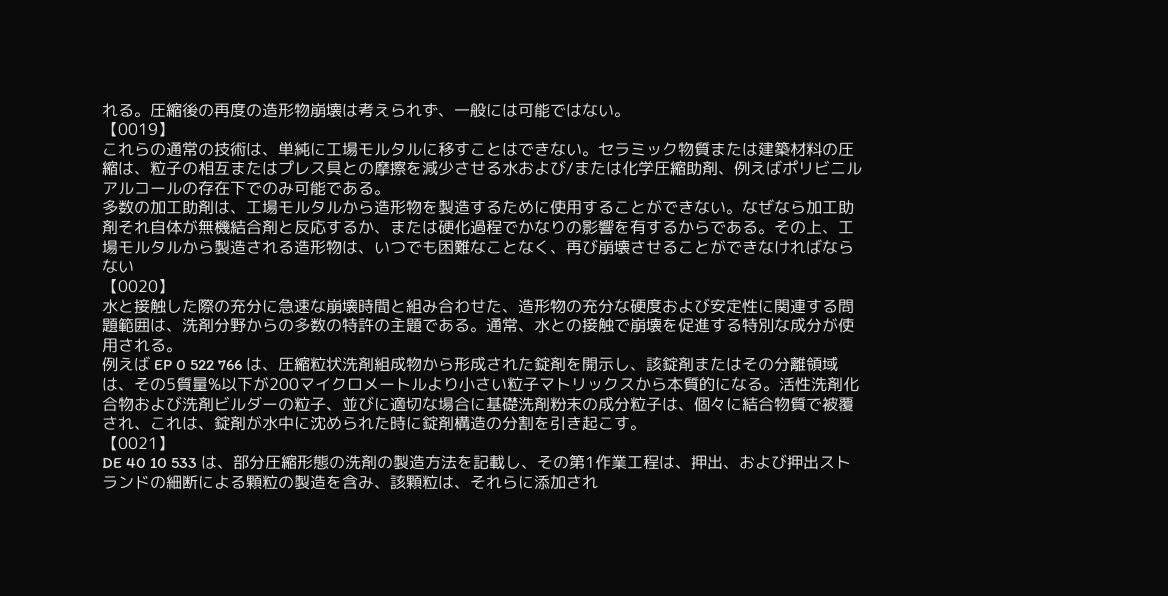れる。圧縮後の再度の造形物崩壊は考えられず、一般には可能ではない。
【0019】
これらの通常の技術は、単純に工場モルタルに移すことはできない。セラミック物質または建築材料の圧縮は、粒子の相互またはプレス具との摩擦を減少させる水および/または化学圧縮助剤、例えばポリビニルアルコールの存在下でのみ可能である。
多数の加工助剤は、工場モルタルから造形物を製造するために使用することができない。なぜなら加工助剤それ自体が無機結合剤と反応するか、または硬化過程でかなりの影響を有するからである。その上、工場モルタルから製造される造形物は、いつでも困難なことなく、再び崩壊させることができなければならない
【0020】
水と接触した際の充分に急速な崩壊時間と組み合わせた、造形物の充分な硬度および安定性に関連する問題範囲は、洗剤分野からの多数の特許の主題である。通常、水との接触で崩壊を促進する特別な成分が使用される。
例えば EP 0 522 766 は、圧縮粒状洗剤組成物から形成された錠剤を開示し、該錠剤またはその分離領域は、その5質量%以下が200マイクロメートルより小さい粒子マトリックスから本質的になる。活性洗剤化合物および洗剤ビルダーの粒子、並びに適切な場合に基礎洗剤粉末の成分粒子は、個々に結合物質で被覆され、これは、錠剤が水中に沈められた時に錠剤構造の分割を引き起こす。
【0021】
DE 40 10 533 は、部分圧縮形態の洗剤の製造方法を記載し、その第1作業工程は、押出、および押出ストランドの細断による顆粒の製造を含み、該顆粒は、それらに添加され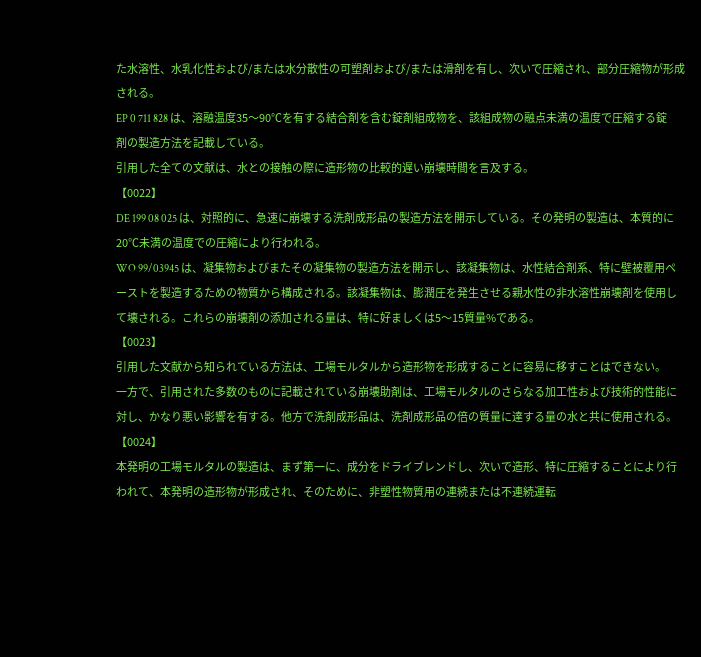た水溶性、水乳化性および/または水分散性の可塑剤および/または滑剤を有し、次いで圧縮され、部分圧縮物が形成される。
EP 0 711 828 は、溶融温度35〜90℃を有する結合剤を含む錠剤組成物を、該組成物の融点未満の温度で圧縮する錠剤の製造方法を記載している。
引用した全ての文献は、水との接触の際に造形物の比較的遅い崩壊時間を言及する。
【0022】
DE 199 08 025 は、対照的に、急速に崩壊する洗剤成形品の製造方法を開示している。その発明の製造は、本質的に20℃未満の温度での圧縮により行われる。
WO 99/03945 は、凝集物およびまたその凝集物の製造方法を開示し、該凝集物は、水性結合剤系、特に壁被覆用ペーストを製造するための物質から構成される。該凝集物は、膨潤圧を発生させる親水性の非水溶性崩壊剤を使用して壊される。これらの崩壊剤の添加される量は、特に好ましくは5〜15質量%である。
【0023】
引用した文献から知られている方法は、工場モルタルから造形物を形成することに容易に移すことはできない。
一方で、引用された多数のものに記載されている崩壊助剤は、工場モルタルのさらなる加工性および技術的性能に対し、かなり悪い影響を有する。他方で洗剤成形品は、洗剤成形品の倍の質量に達する量の水と共に使用される。
【0024】
本発明の工場モルタルの製造は、まず第一に、成分をドライブレンドし、次いで造形、特に圧縮することにより行われて、本発明の造形物が形成され、そのために、非塑性物質用の連続または不連続運転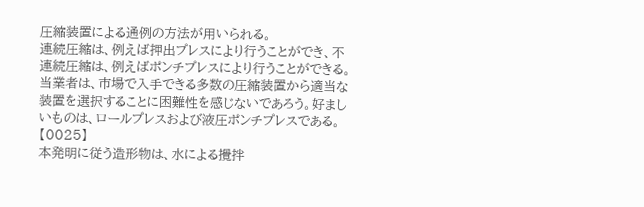圧縮装置による通例の方法が用いられる。
連続圧縮は、例えば押出プレスにより行うことができ、不連続圧縮は、例えばポンチプレスにより行うことができる。
当業者は、市場で入手できる多数の圧縮装置から適当な装置を選択することに困難性を感じないであろう。好ましいものは、ロールプレスおよび液圧ポンチプレスである。
【0025】
本発明に従う造形物は、水による攪拌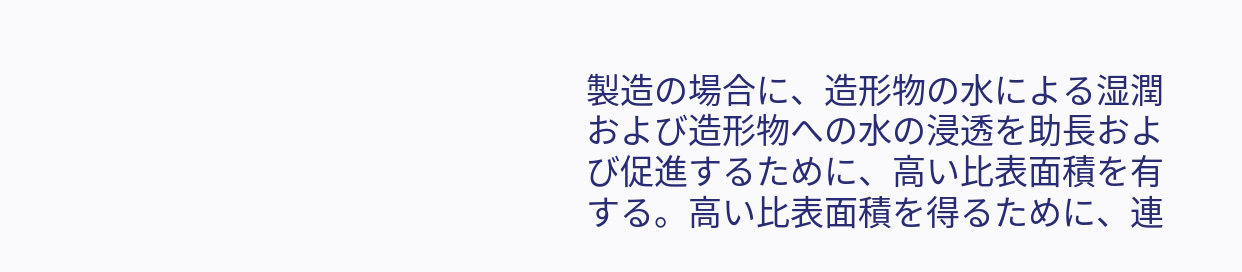製造の場合に、造形物の水による湿潤および造形物への水の浸透を助長および促進するために、高い比表面積を有する。高い比表面積を得るために、連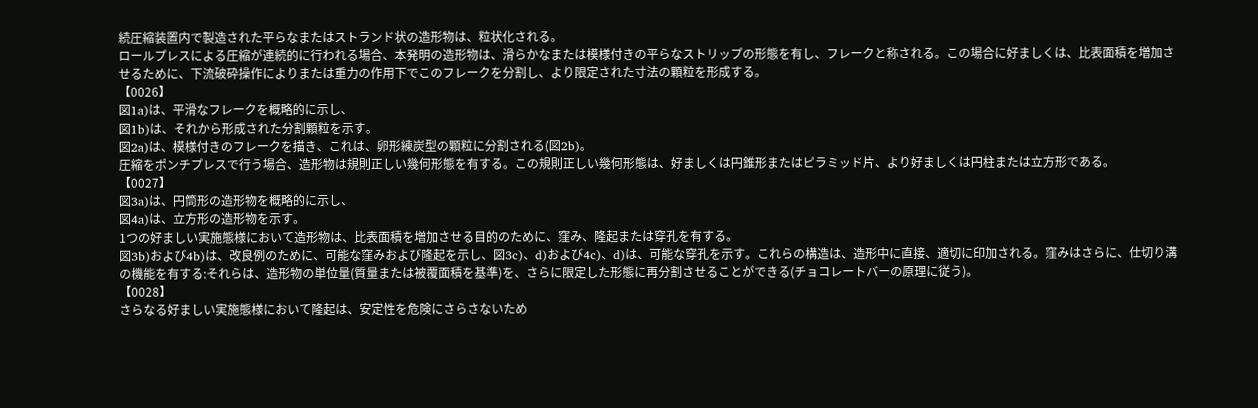続圧縮装置内で製造された平らなまたはストランド状の造形物は、粒状化される。
ロールプレスによる圧縮が連続的に行われる場合、本発明の造形物は、滑らかなまたは模様付きの平らなストリップの形態を有し、フレークと称される。この場合に好ましくは、比表面積を増加させるために、下流破砕操作によりまたは重力の作用下でこのフレークを分割し、より限定された寸法の顆粒を形成する。
【0026】
図1a)は、平滑なフレークを概略的に示し、
図1b)は、それから形成された分割顆粒を示す。
図2a)は、模様付きのフレークを描き、これは、卵形練炭型の顆粒に分割される(図2b)。
圧縮をポンチプレスで行う場合、造形物は規則正しい幾何形態を有する。この規則正しい幾何形態は、好ましくは円錐形またはピラミッド片、より好ましくは円柱または立方形である。
【0027】
図3a)は、円筒形の造形物を概略的に示し、
図4a)は、立方形の造形物を示す。
1つの好ましい実施態様において造形物は、比表面積を増加させる目的のために、窪み、隆起または穿孔を有する。
図3b)および4b)は、改良例のために、可能な窪みおよび隆起を示し、図3c)、d)および4c)、d)は、可能な穿孔を示す。これらの構造は、造形中に直接、適切に印加される。窪みはさらに、仕切り溝の機能を有する:それらは、造形物の単位量(質量または被覆面積を基準)を、さらに限定した形態に再分割させることができる(チョコレートバーの原理に従う)。
【0028】
さらなる好ましい実施態様において隆起は、安定性を危険にさらさないため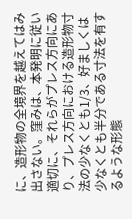に、造形物の全境界を越えてはみ出さない。窪みは、本発明に従い適切に、それらがプレス方向にあり、プレス方向における造形物寸法の少なくとも1/3、好ましくは少なくとも半分である寸法を有するような形態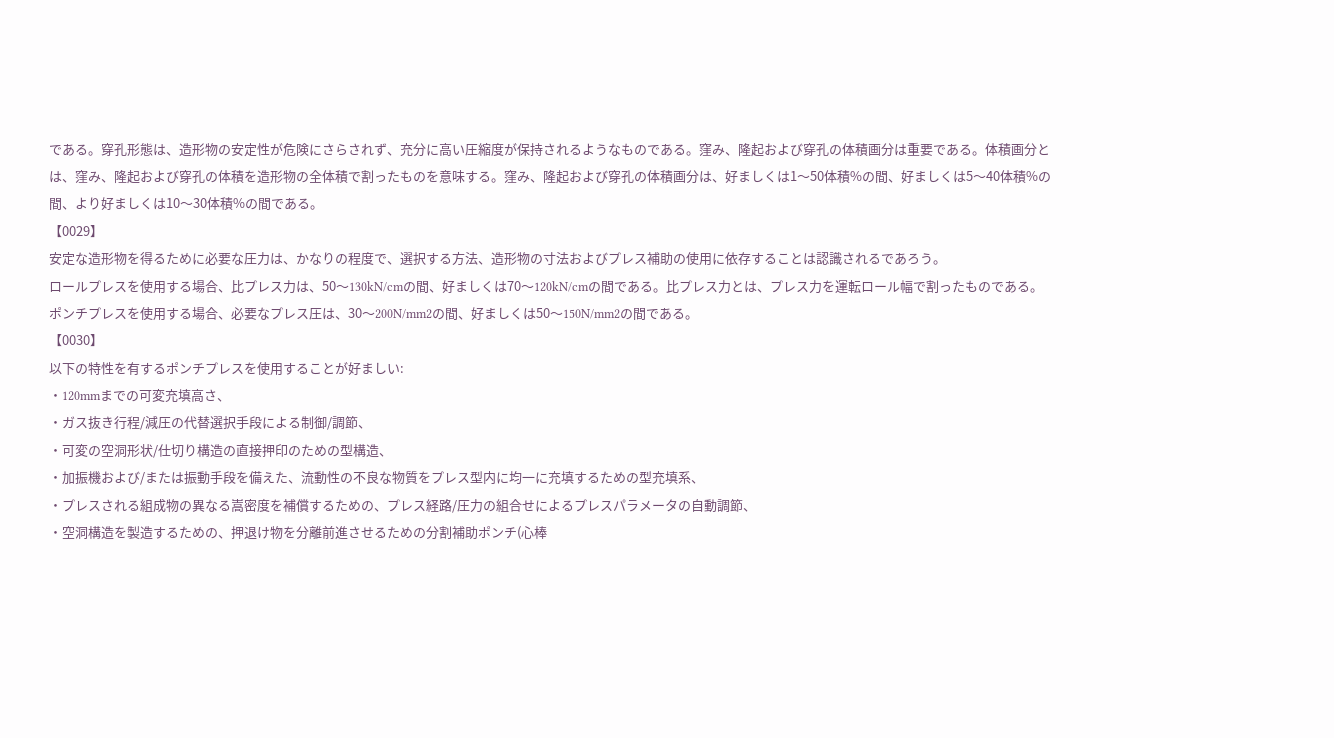である。穿孔形態は、造形物の安定性が危険にさらされず、充分に高い圧縮度が保持されるようなものである。窪み、隆起および穿孔の体積画分は重要である。体積画分とは、窪み、隆起および穿孔の体積を造形物の全体積で割ったものを意味する。窪み、隆起および穿孔の体積画分は、好ましくは1〜50体積%の間、好ましくは5〜40体積%の間、より好ましくは10〜30体積%の間である。
【0029】
安定な造形物を得るために必要な圧力は、かなりの程度で、選択する方法、造形物の寸法およびプレス補助の使用に依存することは認識されるであろう。
ロールプレスを使用する場合、比プレス力は、50〜130kN/cmの間、好ましくは70〜120kN/cmの間である。比プレス力とは、プレス力を運転ロール幅で割ったものである。ポンチプレスを使用する場合、必要なプレス圧は、30〜200N/mm2の間、好ましくは50〜150N/mm2の間である。
【0030】
以下の特性を有するポンチプレスを使用することが好ましい:
・120mmまでの可変充填高さ、
・ガス抜き行程/減圧の代替選択手段による制御/調節、
・可変の空洞形状/仕切り構造の直接押印のための型構造、
・加振機および/または振動手段を備えた、流動性の不良な物質をプレス型内に均一に充填するための型充填系、
・プレスされる組成物の異なる嵩密度を補償するための、プレス経路/圧力の組合せによるプレスパラメータの自動調節、
・空洞構造を製造するための、押退け物を分離前進させるための分割補助ポンチ(心棒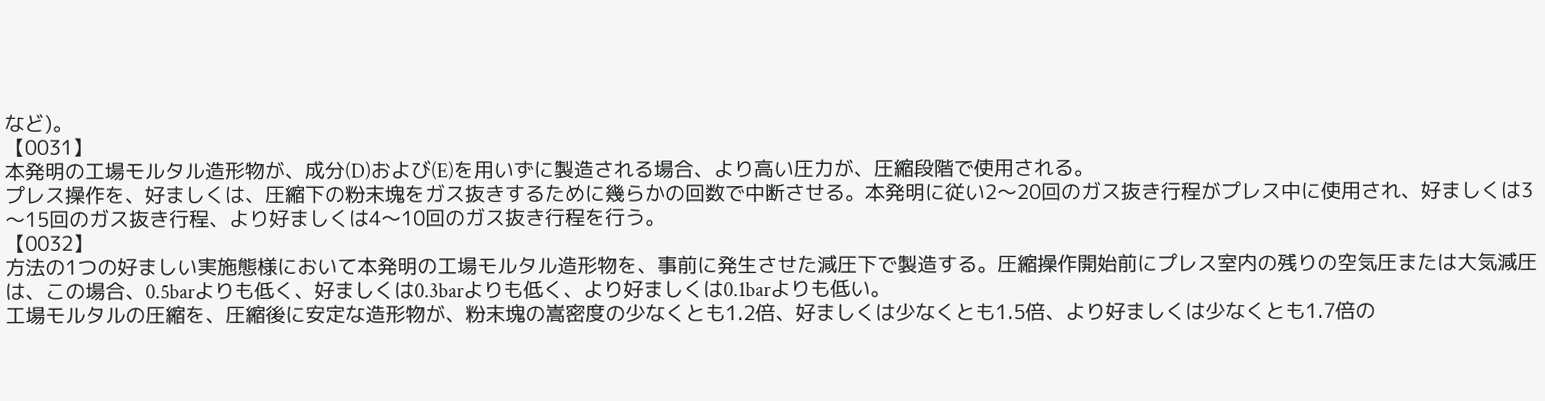など)。
【0031】
本発明の工場モルタル造形物が、成分(D)および(E)を用いずに製造される場合、より高い圧力が、圧縮段階で使用される。
プレス操作を、好ましくは、圧縮下の粉末塊をガス抜きするために幾らかの回数で中断させる。本発明に従い2〜20回のガス抜き行程がプレス中に使用され、好ましくは3〜15回のガス抜き行程、より好ましくは4〜10回のガス抜き行程を行う。
【0032】
方法の1つの好ましい実施態様において本発明の工場モルタル造形物を、事前に発生させた減圧下で製造する。圧縮操作開始前にプレス室内の残りの空気圧または大気減圧は、この場合、0.5barよりも低く、好ましくは0.3barよりも低く、より好ましくは0.1barよりも低い。
工場モルタルの圧縮を、圧縮後に安定な造形物が、粉末塊の嵩密度の少なくとも1.2倍、好ましくは少なくとも1.5倍、より好ましくは少なくとも1.7倍の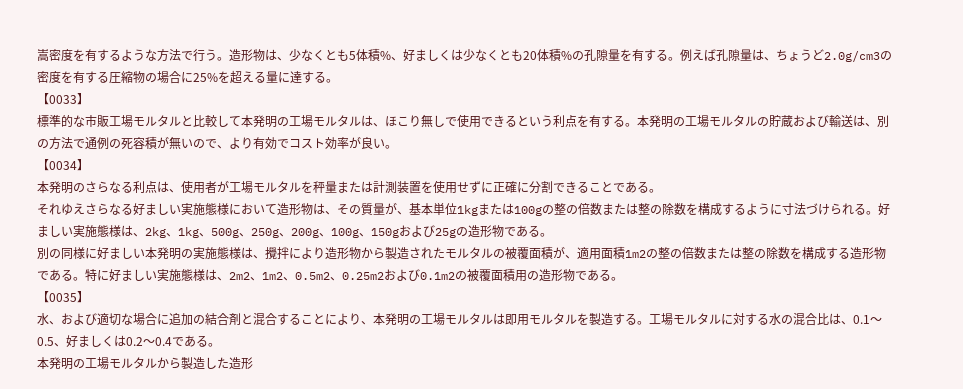嵩密度を有するような方法で行う。造形物は、少なくとも5体積%、好ましくは少なくとも20体積%の孔隙量を有する。例えば孔隙量は、ちょうど2.0g/cm3の密度を有する圧縮物の場合に25%を超える量に達する。
【0033】
標準的な市販工場モルタルと比較して本発明の工場モルタルは、ほこり無しで使用できるという利点を有する。本発明の工場モルタルの貯蔵および輸送は、別の方法で通例の死容積が無いので、より有効でコスト効率が良い。
【0034】
本発明のさらなる利点は、使用者が工場モルタルを秤量または計測装置を使用せずに正確に分割できることである。
それゆえさらなる好ましい実施態様において造形物は、その質量が、基本単位1kgまたは100gの整の倍数または整の除数を構成するように寸法づけられる。好ましい実施態様は、2kg、1kg、500g、250g、200g、100g、150gおよび25gの造形物である。
別の同様に好ましい本発明の実施態様は、攪拌により造形物から製造されたモルタルの被覆面積が、適用面積1m2の整の倍数または整の除数を構成する造形物である。特に好ましい実施態様は、2m2、1m2、0.5m2、0.25m2および0.1m2の被覆面積用の造形物である。
【0035】
水、および適切な場合に追加の結合剤と混合することにより、本発明の工場モルタルは即用モルタルを製造する。工場モルタルに対する水の混合比は、0.1〜0.5、好ましくは0.2〜0.4である。
本発明の工場モルタルから製造した造形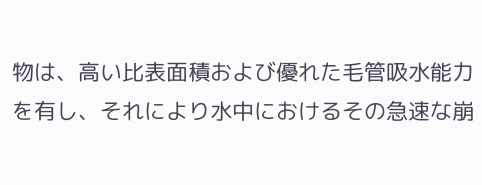物は、高い比表面積および優れた毛管吸水能力を有し、それにより水中におけるその急速な崩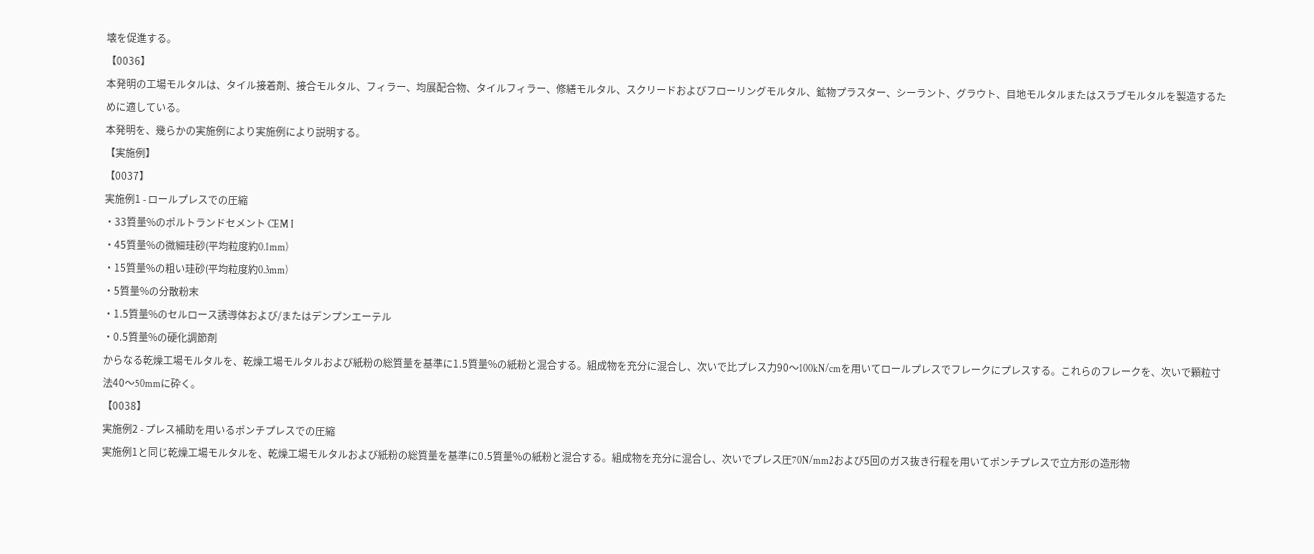壊を促進する。
【0036】
本発明の工場モルタルは、タイル接着剤、接合モルタル、フィラー、均展配合物、タイルフィラー、修繕モルタル、スクリードおよびフローリングモルタル、鉱物プラスター、シーラント、グラウト、目地モルタルまたはスラブモルタルを製造するために適している。
本発明を、幾らかの実施例により実施例により説明する。
【実施例】
【0037】
実施例1 - ロールプレスでの圧縮
・33質量%のポルトランドセメント CEM I
・45質量%の微細珪砂(平均粒度約0.1mm)
・15質量%の粗い珪砂(平均粒度約0.3mm)
・5質量%の分散粉末
・1.5質量%のセルロース誘導体および/またはデンプンエーテル
・0.5質量%の硬化調節剤
からなる乾燥工場モルタルを、乾燥工場モルタルおよび紙粉の総質量を基準に1.5質量%の紙粉と混合する。組成物を充分に混合し、次いで比プレス力90〜100kN/cmを用いてロールプレスでフレークにプレスする。これらのフレークを、次いで顆粒寸法40〜50mmに砕く。
【0038】
実施例2 - プレス補助を用いるポンチプレスでの圧縮
実施例1と同じ乾燥工場モルタルを、乾燥工場モルタルおよび紙粉の総質量を基準に0.5質量%の紙粉と混合する。組成物を充分に混合し、次いでプレス圧70N/mm2および5回のガス抜き行程を用いてポンチプレスで立方形の造形物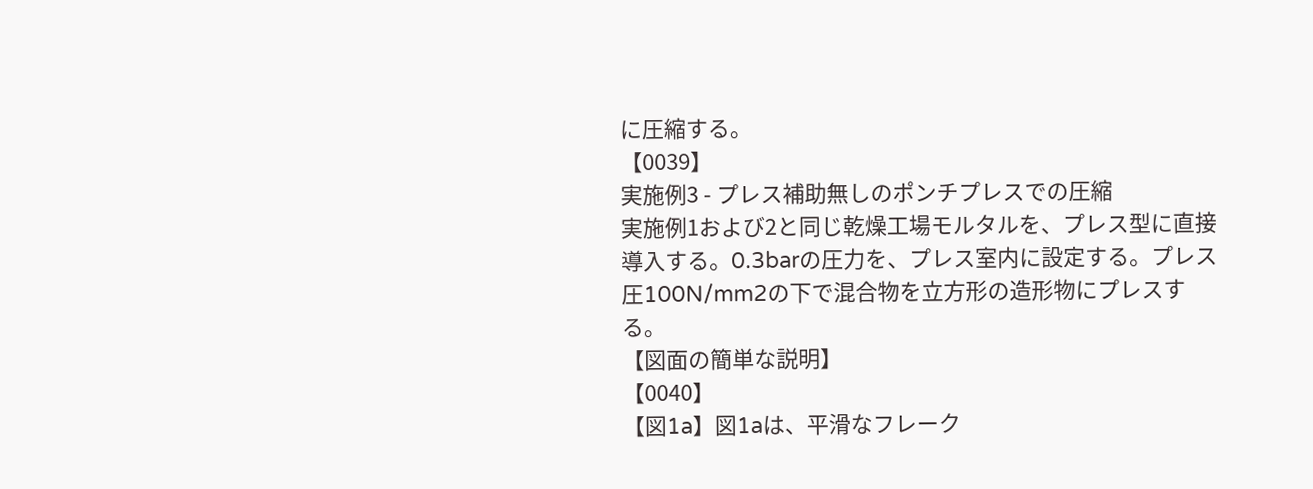に圧縮する。
【0039】
実施例3 - プレス補助無しのポンチプレスでの圧縮
実施例1および2と同じ乾燥工場モルタルを、プレス型に直接導入する。0.3barの圧力を、プレス室内に設定する。プレス圧100N/mm2の下で混合物を立方形の造形物にプレスする。
【図面の簡単な説明】
【0040】
【図1a】図1aは、平滑なフレーク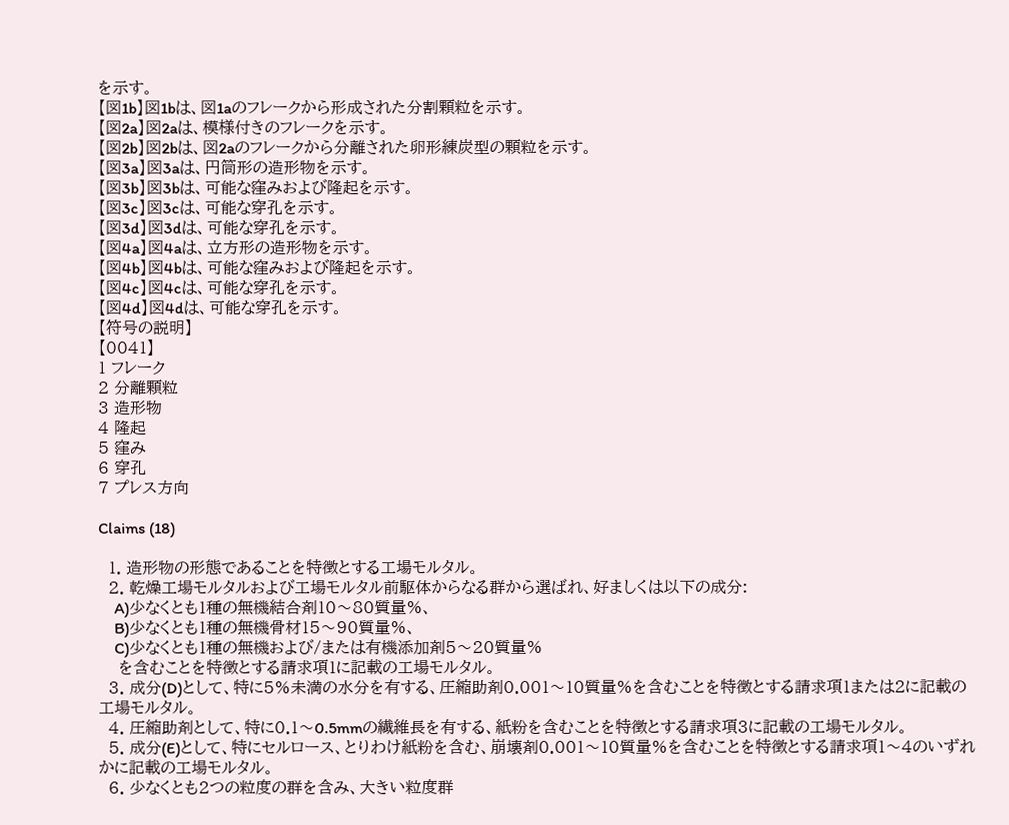を示す。
【図1b】図1bは、図1aのフレークから形成された分割顆粒を示す。
【図2a】図2aは、模様付きのフレークを示す。
【図2b】図2bは、図2aのフレークから分離された卵形練炭型の顆粒を示す。
【図3a】図3aは、円筒形の造形物を示す。
【図3b】図3bは、可能な窪みおよび隆起を示す。
【図3c】図3cは、可能な穿孔を示す。
【図3d】図3dは、可能な穿孔を示す。
【図4a】図4aは、立方形の造形物を示す。
【図4b】図4bは、可能な窪みおよび隆起を示す。
【図4c】図4cは、可能な穿孔を示す。
【図4d】図4dは、可能な穿孔を示す。
【符号の説明】
【0041】
1 フレーク
2 分離顆粒
3 造形物
4 隆起
5 窪み
6 穿孔
7 プレス方向

Claims (18)

  1. 造形物の形態であることを特徴とする工場モルタル。
  2. 乾燥工場モルタルおよび工場モルタル前駆体からなる群から選ばれ、好ましくは以下の成分:
    A)少なくとも1種の無機結合剤10〜80質量%、
    B)少なくとも1種の無機骨材15〜90質量%、
    C)少なくとも1種の無機および/または有機添加剤5〜20質量%
    を含むことを特徴とする請求項1に記載の工場モルタル。
  3. 成分(D)として、特に5%未満の水分を有する、圧縮助剤0.001〜10質量%を含むことを特徴とする請求項1または2に記載の工場モルタル。
  4. 圧縮助剤として、特に0.1〜0.5mmの繊維長を有する、紙粉を含むことを特徴とする請求項3に記載の工場モルタル。
  5. 成分(E)として、特にセルロース、とりわけ紙粉を含む、崩壊剤0.001〜10質量%を含むことを特徴とする請求項1〜4のいずれかに記載の工場モルタル。
  6. 少なくとも2つの粒度の群を含み、大きい粒度群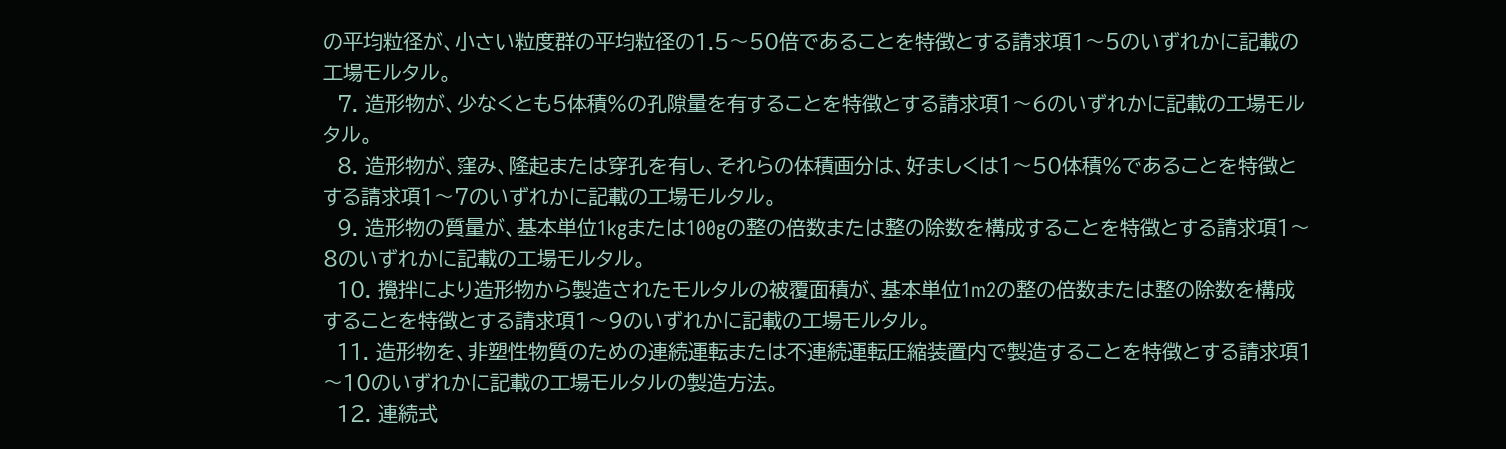の平均粒径が、小さい粒度群の平均粒径の1.5〜50倍であることを特徴とする請求項1〜5のいずれかに記載の工場モルタル。
  7. 造形物が、少なくとも5体積%の孔隙量を有することを特徴とする請求項1〜6のいずれかに記載の工場モルタル。
  8. 造形物が、窪み、隆起または穿孔を有し、それらの体積画分は、好ましくは1〜50体積%であることを特徴とする請求項1〜7のいずれかに記載の工場モルタル。
  9. 造形物の質量が、基本単位1kgまたは100gの整の倍数または整の除数を構成することを特徴とする請求項1〜8のいずれかに記載の工場モルタル。
  10. 攪拌により造形物から製造されたモルタルの被覆面積が、基本単位1m2の整の倍数または整の除数を構成することを特徴とする請求項1〜9のいずれかに記載の工場モルタル。
  11. 造形物を、非塑性物質のための連続運転または不連続運転圧縮装置内で製造することを特徴とする請求項1〜10のいずれかに記載の工場モルタルの製造方法。
  12. 連続式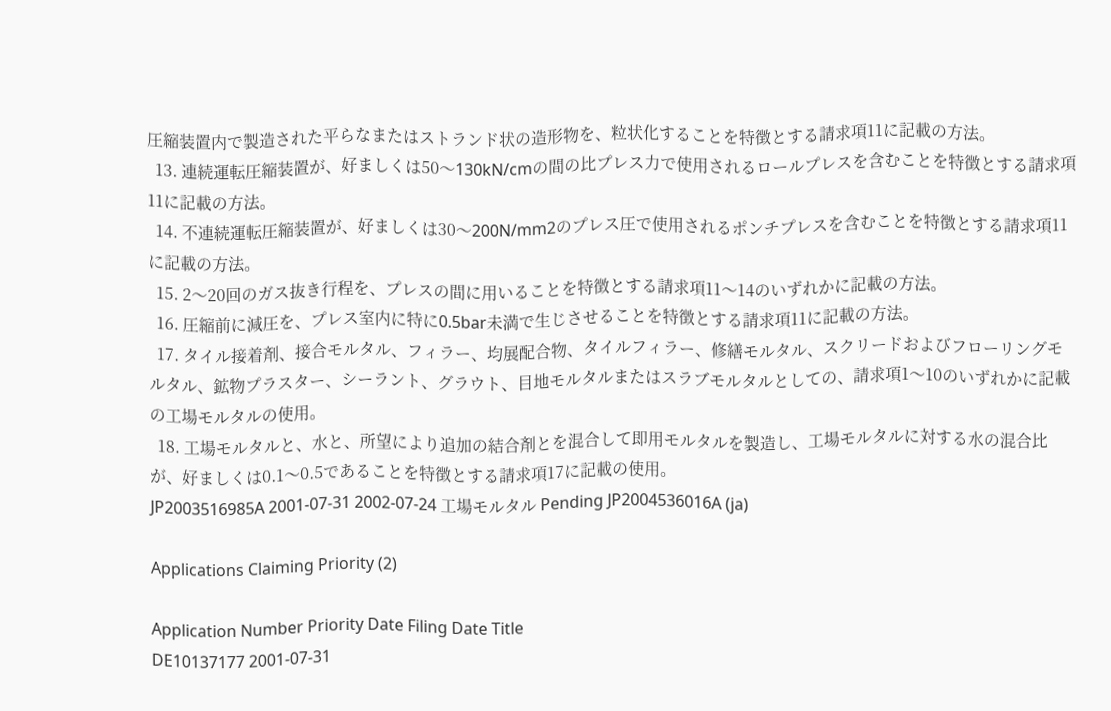圧縮装置内で製造された平らなまたはストランド状の造形物を、粒状化することを特徴とする請求項11に記載の方法。
  13. 連続運転圧縮装置が、好ましくは50〜130kN/cmの間の比プレス力で使用されるロールプレスを含むことを特徴とする請求項11に記載の方法。
  14. 不連続運転圧縮装置が、好ましくは30〜200N/mm2のプレス圧で使用されるポンチプレスを含むことを特徴とする請求項11に記載の方法。
  15. 2〜20回のガス抜き行程を、プレスの間に用いることを特徴とする請求項11〜14のいずれかに記載の方法。
  16. 圧縮前に減圧を、プレス室内に特に0.5bar未満で生じさせることを特徴とする請求項11に記載の方法。
  17. タイル接着剤、接合モルタル、フィラー、均展配合物、タイルフィラー、修繕モルタル、スクリードおよびフローリングモルタル、鉱物プラスター、シーラント、グラウト、目地モルタルまたはスラブモルタルとしての、請求項1〜10のいずれかに記載の工場モルタルの使用。
  18. 工場モルタルと、水と、所望により追加の結合剤とを混合して即用モルタルを製造し、工場モルタルに対する水の混合比が、好ましくは0.1〜0.5であることを特徴とする請求項17に記載の使用。
JP2003516985A 2001-07-31 2002-07-24 工場モルタル Pending JP2004536016A (ja)

Applications Claiming Priority (2)

Application Number Priority Date Filing Date Title
DE10137177 2001-07-31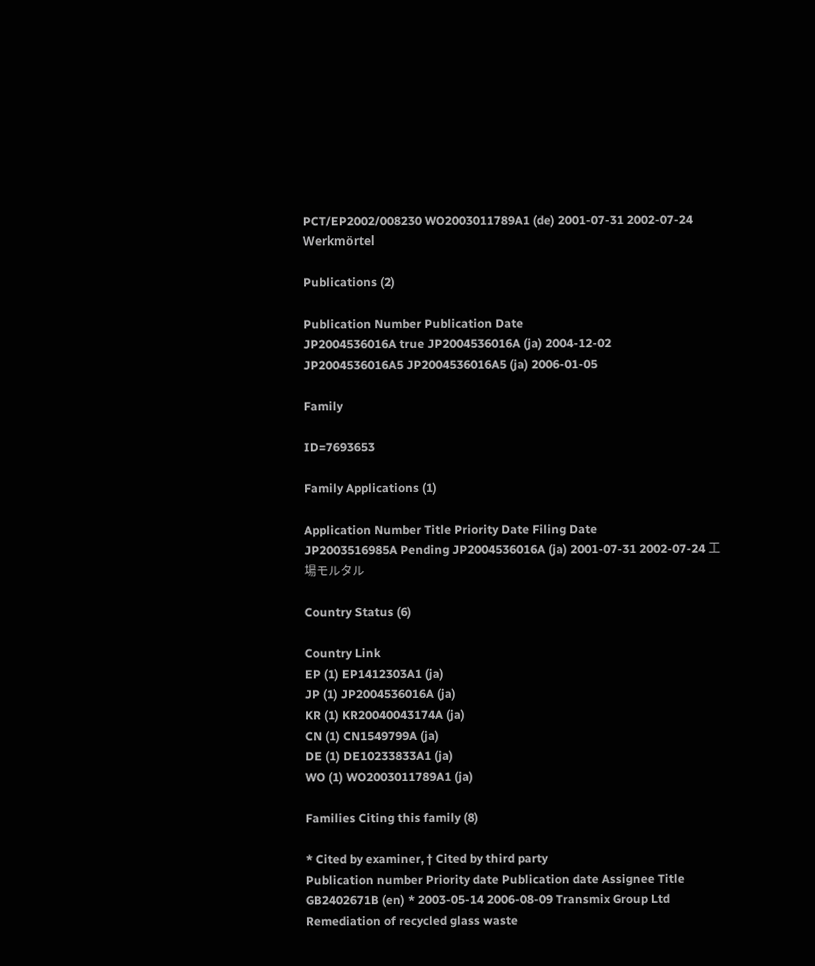PCT/EP2002/008230 WO2003011789A1 (de) 2001-07-31 2002-07-24 Werkmörtel

Publications (2)

Publication Number Publication Date
JP2004536016A true JP2004536016A (ja) 2004-12-02
JP2004536016A5 JP2004536016A5 (ja) 2006-01-05

Family

ID=7693653

Family Applications (1)

Application Number Title Priority Date Filing Date
JP2003516985A Pending JP2004536016A (ja) 2001-07-31 2002-07-24 工場モルタル

Country Status (6)

Country Link
EP (1) EP1412303A1 (ja)
JP (1) JP2004536016A (ja)
KR (1) KR20040043174A (ja)
CN (1) CN1549799A (ja)
DE (1) DE10233833A1 (ja)
WO (1) WO2003011789A1 (ja)

Families Citing this family (8)

* Cited by examiner, † Cited by third party
Publication number Priority date Publication date Assignee Title
GB2402671B (en) * 2003-05-14 2006-08-09 Transmix Group Ltd Remediation of recycled glass waste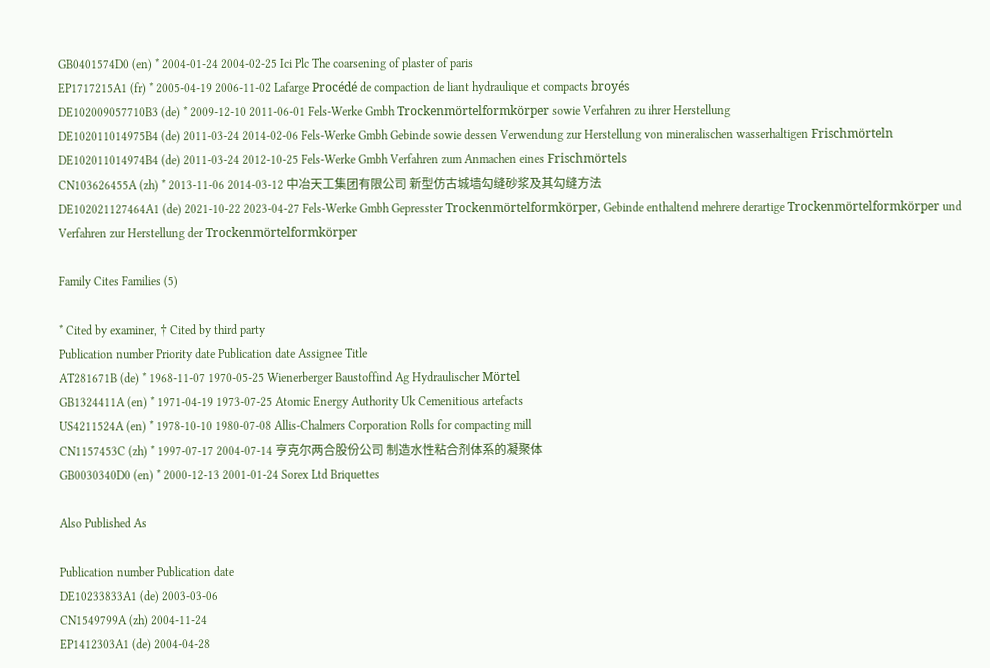GB0401574D0 (en) * 2004-01-24 2004-02-25 Ici Plc The coarsening of plaster of paris
EP1717215A1 (fr) * 2005-04-19 2006-11-02 Lafarge Procédé de compaction de liant hydraulique et compacts broyés
DE102009057710B3 (de) * 2009-12-10 2011-06-01 Fels-Werke Gmbh Trockenmörtelformkörper sowie Verfahren zu ihrer Herstellung
DE102011014975B4 (de) 2011-03-24 2014-02-06 Fels-Werke Gmbh Gebinde sowie dessen Verwendung zur Herstellung von mineralischen wasserhaltigen Frischmörteln
DE102011014974B4 (de) 2011-03-24 2012-10-25 Fels-Werke Gmbh Verfahren zum Anmachen eines Frischmörtels
CN103626455A (zh) * 2013-11-06 2014-03-12 中冶天工集团有限公司 新型仿古城墙勾缝砂浆及其勾缝方法
DE102021127464A1 (de) 2021-10-22 2023-04-27 Fels-Werke Gmbh Gepresster Trockenmörtelformkörper, Gebinde enthaltend mehrere derartige Trockenmörtelformkörper und Verfahren zur Herstellung der Trockenmörtelformkörper

Family Cites Families (5)

* Cited by examiner, † Cited by third party
Publication number Priority date Publication date Assignee Title
AT281671B (de) * 1968-11-07 1970-05-25 Wienerberger Baustoffind Ag Hydraulischer Mörtel
GB1324411A (en) * 1971-04-19 1973-07-25 Atomic Energy Authority Uk Cemenitious artefacts
US4211524A (en) * 1978-10-10 1980-07-08 Allis-Chalmers Corporation Rolls for compacting mill
CN1157453C (zh) * 1997-07-17 2004-07-14 亨克尔两合股份公司 制造水性粘合剂体系的凝聚体
GB0030340D0 (en) * 2000-12-13 2001-01-24 Sorex Ltd Briquettes

Also Published As

Publication number Publication date
DE10233833A1 (de) 2003-03-06
CN1549799A (zh) 2004-11-24
EP1412303A1 (de) 2004-04-28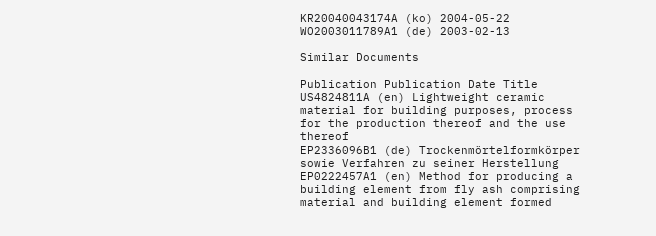KR20040043174A (ko) 2004-05-22
WO2003011789A1 (de) 2003-02-13

Similar Documents

Publication Publication Date Title
US4824811A (en) Lightweight ceramic material for building purposes, process for the production thereof and the use thereof
EP2336096B1 (de) Trockenmörtelformkörper sowie Verfahren zu seiner Herstellung
EP0222457A1 (en) Method for producing a building element from fly ash comprising material and building element formed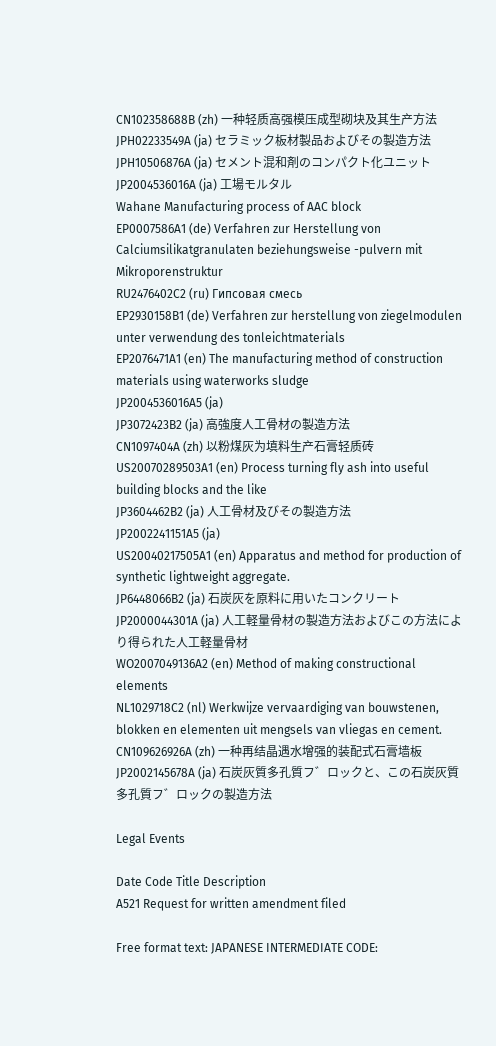CN102358688B (zh) 一种轻质高强模压成型砌块及其生产方法
JPH02233549A (ja) セラミック板材製品およびその製造方法
JPH10506876A (ja) セメント混和剤のコンパクト化ユニット
JP2004536016A (ja) 工場モルタル
Wahane Manufacturing process of AAC block
EP0007586A1 (de) Verfahren zur Herstellung von Calciumsilikatgranulaten beziehungsweise -pulvern mit Mikroporenstruktur
RU2476402C2 (ru) Гипсовая смесь
EP2930158B1 (de) Verfahren zur herstellung von ziegelmodulen unter verwendung des tonleichtmaterials
EP2076471A1 (en) The manufacturing method of construction materials using waterworks sludge
JP2004536016A5 (ja)
JP3072423B2 (ja) 高強度人工骨材の製造方法
CN1097404A (zh) 以粉煤灰为填料生产石膏轻质砖
US20070289503A1 (en) Process turning fly ash into useful building blocks and the like
JP3604462B2 (ja) 人工骨材及びその製造方法
JP2002241151A5 (ja)
US20040217505A1 (en) Apparatus and method for production of synthetic lightweight aggregate.
JP6448066B2 (ja) 石炭灰を原料に用いたコンクリート
JP2000044301A (ja) 人工軽量骨材の製造方法およびこの方法により得られた人工軽量骨材
WO2007049136A2 (en) Method of making constructional elements
NL1029718C2 (nl) Werkwijze vervaardiging van bouwstenen, blokken en elementen uit mengsels van vliegas en cement.
CN109626926A (zh) 一种再结晶遇水增强的装配式石膏墙板
JP2002145678A (ja) 石炭灰質多孔質フ゛ロックと、この石炭灰質多孔質フ゛ロックの製造方法

Legal Events

Date Code Title Description
A521 Request for written amendment filed

Free format text: JAPANESE INTERMEDIATE CODE: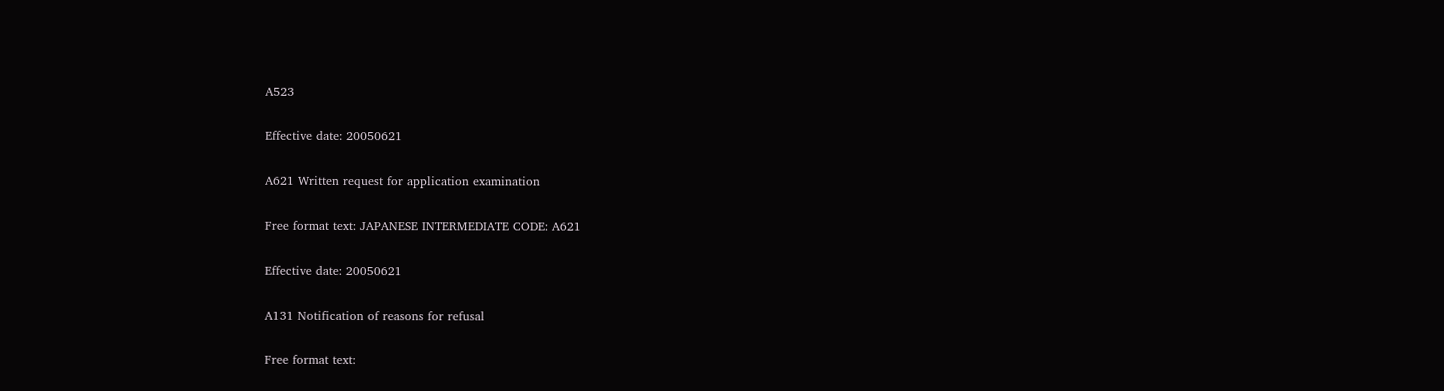A523

Effective date: 20050621

A621 Written request for application examination

Free format text: JAPANESE INTERMEDIATE CODE: A621

Effective date: 20050621

A131 Notification of reasons for refusal

Free format text: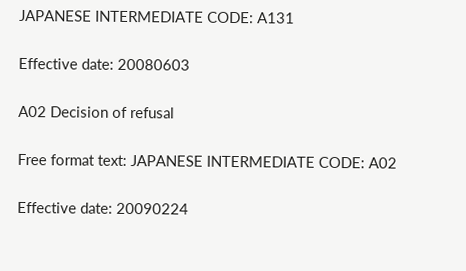JAPANESE INTERMEDIATE CODE: A131

Effective date: 20080603

A02 Decision of refusal

Free format text: JAPANESE INTERMEDIATE CODE: A02

Effective date: 20090224